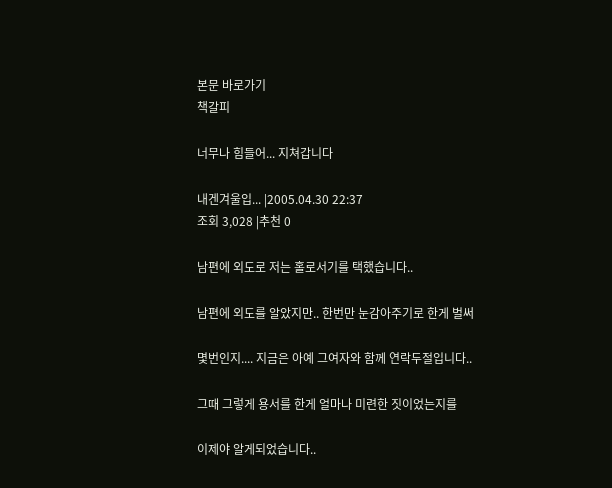본문 바로가기
책갈피

너무나 힘들어... 지쳐갑니다

내겐겨울입... |2005.04.30 22:37
조회 3,028 |추천 0

남편에 외도로 저는 홀로서기를 택했습니다..

남편에 외도를 알았지만.. 한번만 눈감아주기로 한게 벌써

몇번인지.... 지금은 아예 그여자와 함께 연락두절입니다..

그때 그렇게 용서를 한게 얼마나 미련한 짓이었는지를

이제야 알게되었습니다..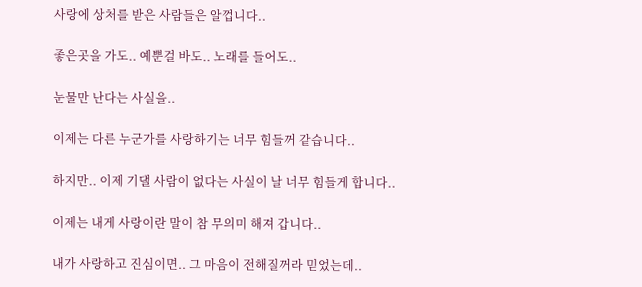사랑에 상처를 받은 사람들은 알껍니다..

좋은곳을 가도.. 예뿐걸 바도.. 노래를 들어도..

눈물만 난다는 사실을..

이제는 다른 누군가를 사랑하기는 너무 힘들꺼 같습니다..

하지만.. 이제 기댈 사람이 없다는 사실이 날 너무 힘들게 합니다..

이제는 내게 사랑이란 말이 참 무의미 해져 갑니다..

내가 사랑하고 진심이면.. 그 마음이 전해질꺼라 믿었는데..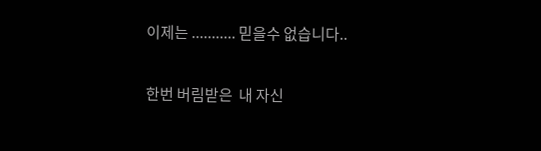이제는 ........... 믿을수 없습니다..

한번 버림받은  내 자신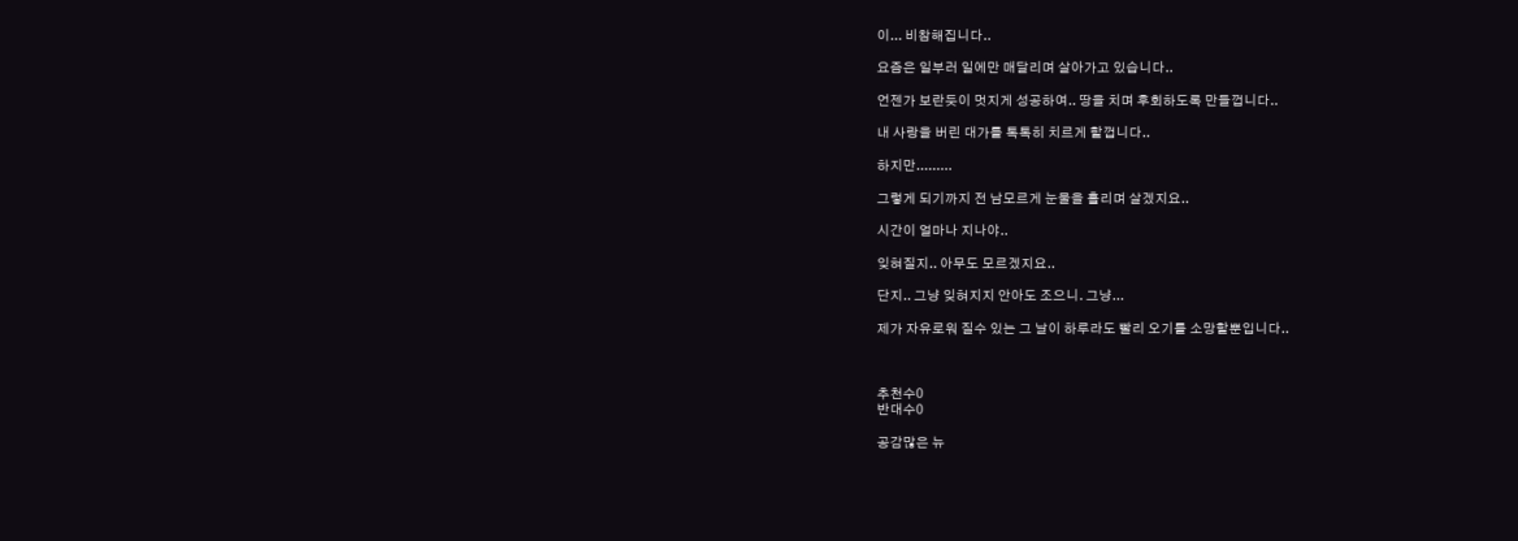이... 비참해집니다..

요즘은 일부러 일에만 매달리며 살아가고 있습니다..

언젠가 보란듯이 멋지게 성공하여.. 땅을 치며 후회하도록 만들껍니다..

내 사랑을 버린 대가를 톡톡히 치르게 할껍니다..

하지만.........

그렇게 되기까지 전 남모르게 눈물을 흘리며 살겠지요..

시간이 얼마나 지나야..

잊혀질지.. 아무도 모르겠지요..

단지.. 그냥 잊혀지지 안아도 조으니. 그냥...

제가 자유로워 질수 있는 그 날이 하루라도 빨리 오기를 소망할뿐입니다..



추천수0
반대수0

공감많은 뉴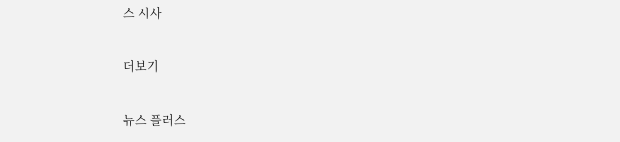스 시사

더보기

뉴스 플러스